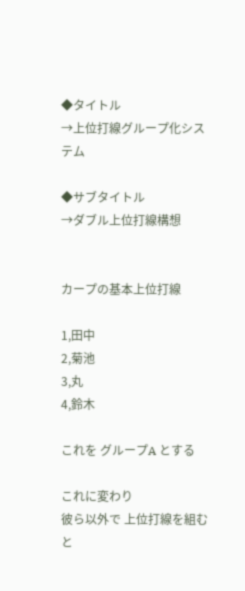◆タイトル
→上位打線グループ化システム

◆サブタイトル
→ダブル上位打線構想


カープの基本上位打線

1,田中
2,菊池
3,丸
4,鈴木

これを グループA とする

これに変わり
彼ら以外で 上位打線を組むと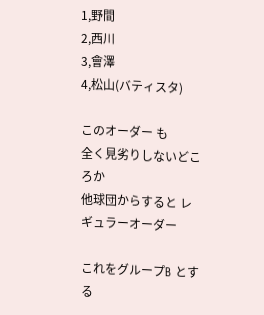1,野間
2,西川
3,會澤
4,松山(バティスタ)

このオーダー も
全く見劣りしないどころか
他球団からすると レギュラーオーダー

これをグループB とする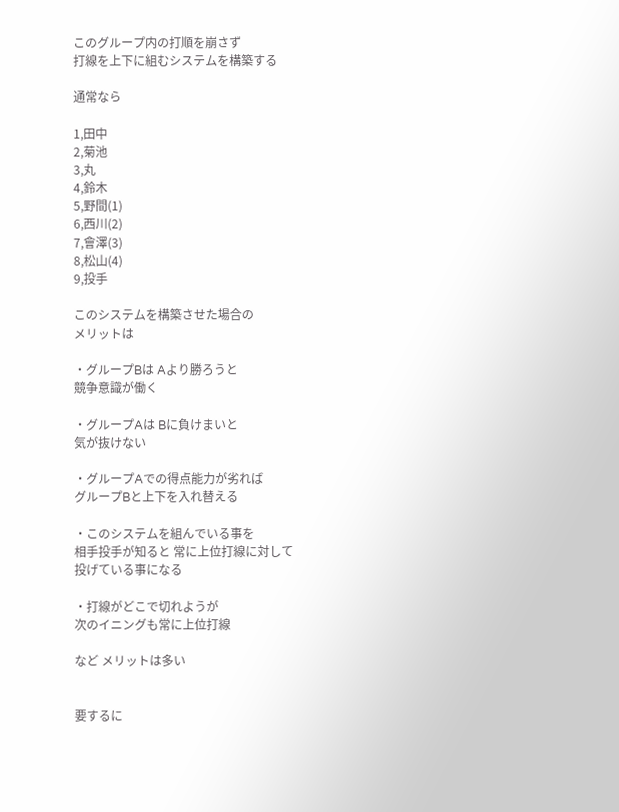このグループ内の打順を崩さず
打線を上下に組むシステムを構築する

通常なら

1,田中
2,菊池
3,丸
4,鈴木
5,野間(1)
6,西川(2)
7,會澤(3)
8,松山(4)
9,投手

このシステムを構築させた場合の
メリットは

・グループBは Aより勝ろうと
競争意識が働く

・グループAは Bに負けまいと
気が抜けない

・グループAでの得点能力が劣れば
グループBと上下を入れ替える

・このシステムを組んでいる事を
相手投手が知ると 常に上位打線に対して
投げている事になる

・打線がどこで切れようが
次のイニングも常に上位打線

など メリットは多い


要するに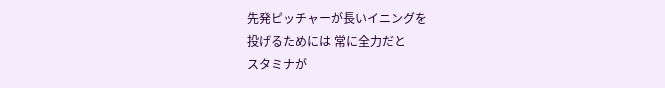先発ピッチャーが長いイニングを
投げるためには 常に全力だと
スタミナが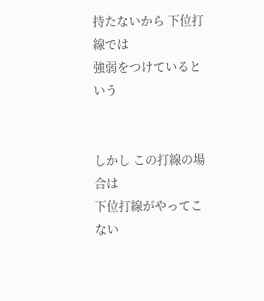持たないから 下位打線では
強弱をつけているという


しかし この打線の場合は
下位打線がやってこない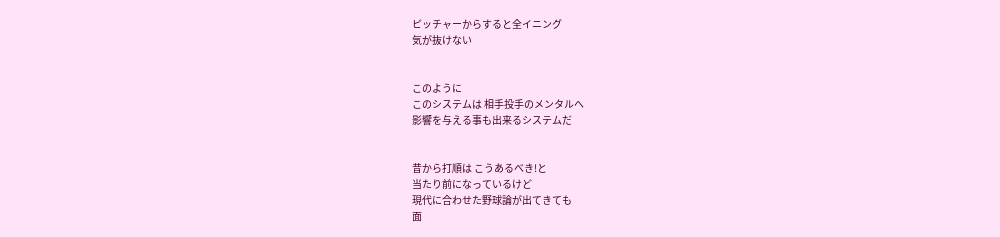ピッチャーからすると全イニング
気が抜けない


このように
このシステムは 相手投手のメンタルへ
影響を与える事も出来るシステムだ


昔から打順は こうあるべき!と
当たり前になっているけど
現代に合わせた野球論が出てきても
面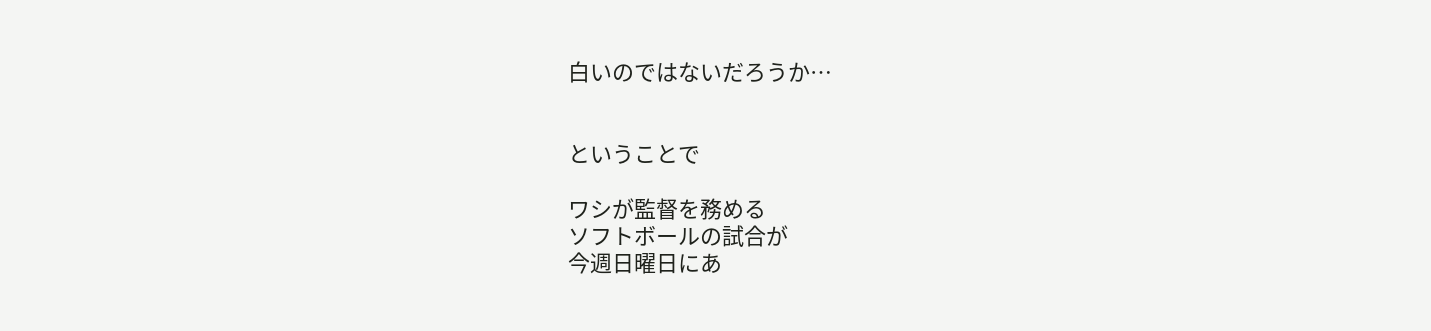白いのではないだろうか…


ということで

ワシが監督を務める
ソフトボールの試合が
今週日曜日にあ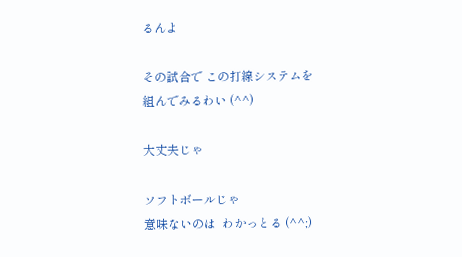るんよ

その試合で この打線システムを
組んでみるわい (^^)

大丈夫じゃ

ソフトボールじゃ
意味ないのは  わかっとる (^^;)